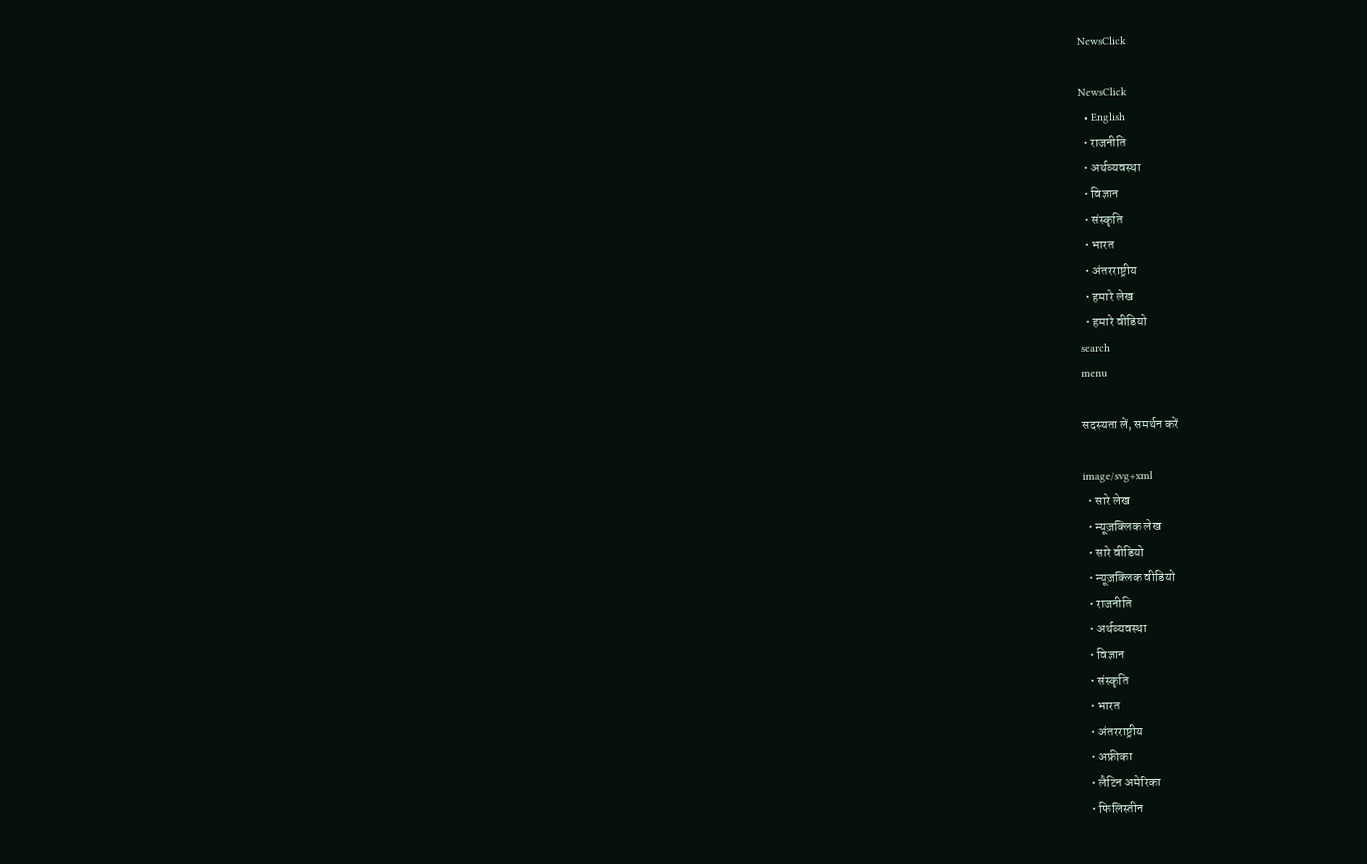NewsClick

NewsClick
  • English
  • राजनीति
  • अर्थव्यवस्था
  • विज्ञान
  • संस्कृति
  • भारत
  • अंतरराष्ट्रीय
  • हमारे लेख
  • हमारे वीडियो
search
menu

सदस्यता लें, समर्थन करें

image/svg+xml
  • सारे लेख
  • न्यूज़क्लिक लेख
  • सारे वीडियो
  • न्यूज़क्लिक वीडियो
  • राजनीति
  • अर्थव्यवस्था
  • विज्ञान
  • संस्कृति
  • भारत
  • अंतरराष्ट्रीय
  • अफ्रीका
  • लैटिन अमेरिका
  • फिलिस्तीन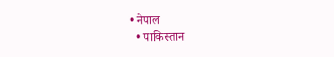• नेपाल
  • पाकिस्तान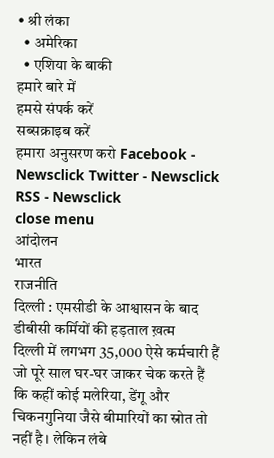• श्री लंका
  • अमेरिका
  • एशिया के बाकी
हमारे बारे में
हमसे संपर्क करें
सब्सक्राइब करें
हमारा अनुसरण करो Facebook - Newsclick Twitter - Newsclick RSS - Newsclick
close menu
आंदोलन
भारत
राजनीति
दिल्ली : एमसीडी के आश्वासन के बाद डीबीसी कर्मियों की हड़ताल ख़त्म
दिल्ली में लगभग 35,000 ऐसे कर्मचारी हैं जो पूरे साल घर-घर जाकर चेक करते हैं कि कहीं कोई मलेरिया, डेंगू और चिकनगुनिया जैसे बीमारियों का स्रोत तो नहीं है। लेकिन लंबे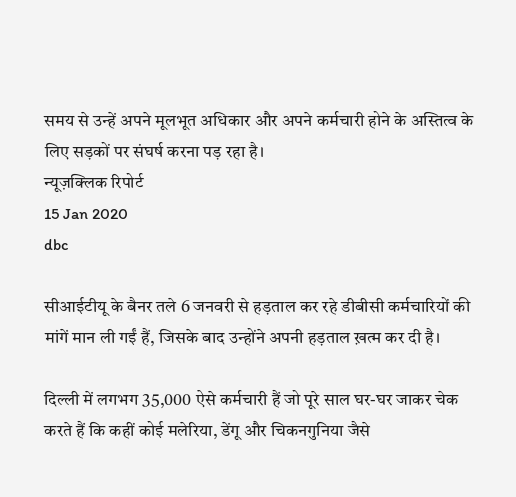समय से उन्हें अपने मूलभूत अधिकार और अपने कर्मचारी होने के अस्तित्व के लिए सड़कों पर संघर्ष करना पड़ रहा है।
न्यूज़क्लिक रिपोर्ट
15 Jan 2020
dbc

सीआईटीयू के बैनर तले 6 जनवरी से हड़ताल कर रहे डीबीसी कर्मचारियों की मांगें मान ली गईं हैं, जिसके बाद उन्होंने अपनी हड़ताल ख़त्म कर दी है।

दिल्ली में लगभग 35,000 ऐसे कर्मचारी हैं जो पूरे साल घर-घर जाकर चेक करते हैं कि कहीं कोई मलेरिया, डेंगू और चिकनगुनिया जैसे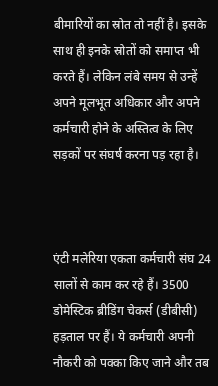बीमारियों का स्रोत तो नहीं है। इसके साथ ही इनके स्रोतों को समाप्त भी करते हैं। लेकिन लंबे समय से उन्हें अपने मूलभूत अधिकार और अपने कर्मचारी होने के अस्तित्व के लिए सड़कों पर संघर्ष करना पड़ रहा है।



एंटी मलेरिया एकता कर्मचारी संघ 24 सालों से काम कर रहे हैं। 3500 डोमेस्टिक ब्रीडिंग चेकर्स (डीबीसी) हड़ताल पर हैं। ये कर्मचारी अपनी नौकरी को पक्का किए जाने और तब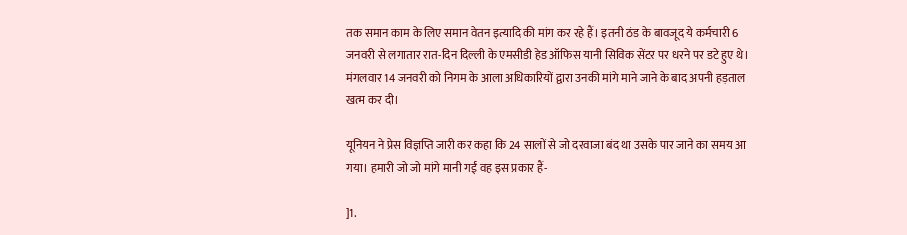तक समान काम के लिए समान वेतन इत्यादि की मांग कर रहे हैं। इतनी ठंड के बावजूद ये कर्मचारी 6 जनवरी से लगातार रात-दिन दिल्ली के एमसीडी हेड ऑफिस यानी सिविक सेंटर पर धरने पर डटे हुए थे। मंगलवार 14 जनवरी को निगम के आला अधिकारियों द्वारा उनकी मांगे माने जाने के बाद अपनी हड़ताल खत्म कर दी।

यूनियन ने प्रेस विज्ञप्ति जारी कर कहा कि 24 सालों से जो दरवाजा बंद था उसके पार जाने का समय आ गया। हमारी जो जो मांगे मानी गईं वह इस प्रकार हैं-

]1.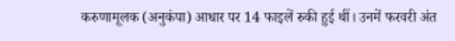करुणामूलक (अनुकंपा) आधार पर 14 फाइलें रुकी हुई थीं। उनमें फरवरी अंत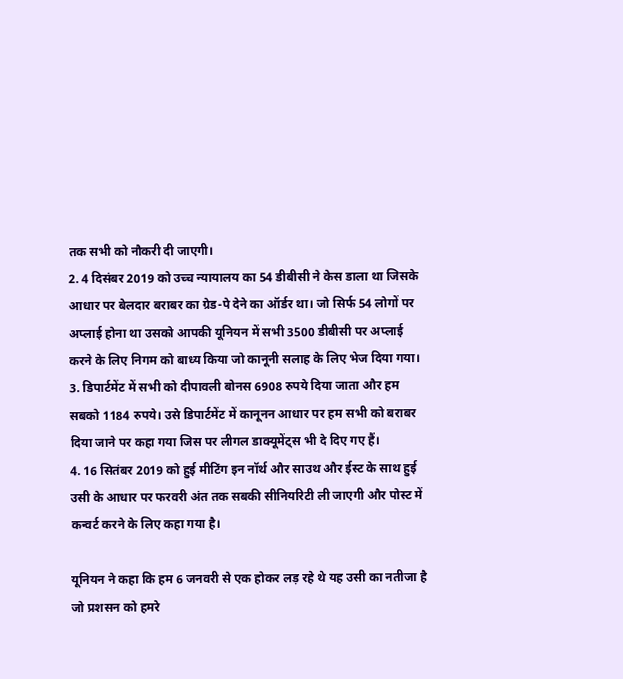तक सभी को नौकरी दी जाएगी।
2. 4 दिसंबर 2019 को उच्च न्यायालय का 54 डीबीसी ने केस डाला था जिसके आधार पर बेलदार बराबर का ग्रेड-पे देने का ऑर्डर था। जो सिर्फ 54 लोगों पर अप्लाई होना था उसको आपकी यूनियन में सभी 3500 डीबीसी पर अप्लाई करने के लिए निगम को बाध्य किया जो कानूनी सलाह के लिए भेज दिया गया।
3. डिपार्टमेंट में सभी को दीपावली बोनस 6908 रुपये दिया जाता और हम सबको 1184 रुपये। उसे डिपार्टमेंट में कानूनन आधार पर हम सभी को बराबर दिया जाने पर कहा गया जिस पर लीगल डाक्यूमेंट्स भी दे दिए गए हैं।
4. 16 सितंबर 2019 को हुई मीटिंग इन नॉर्थ और साउथ और ईस्ट के साथ हुई उसी के आधार पर फरवरी अंत तक सबकी सीनियरिटी ली जाएगी और पोस्ट में कन्वर्ट करने के लिए कहा गया है।

यूनियन ने कहा कि हम 6 जनवरी से एक होकर लड़ रहे थे यह उसी का नतीजा है जो प्रशसन को हमरे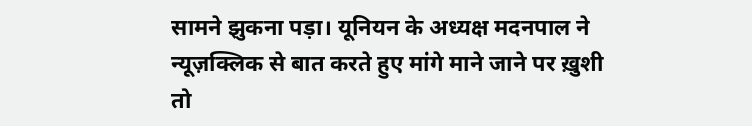सामने झुकना पड़ा। यूनियन के अध्यक्ष मदनपाल ने न्यूज़क्लिक से बात करते हुए मांगे माने जाने पर ख़ुशी तो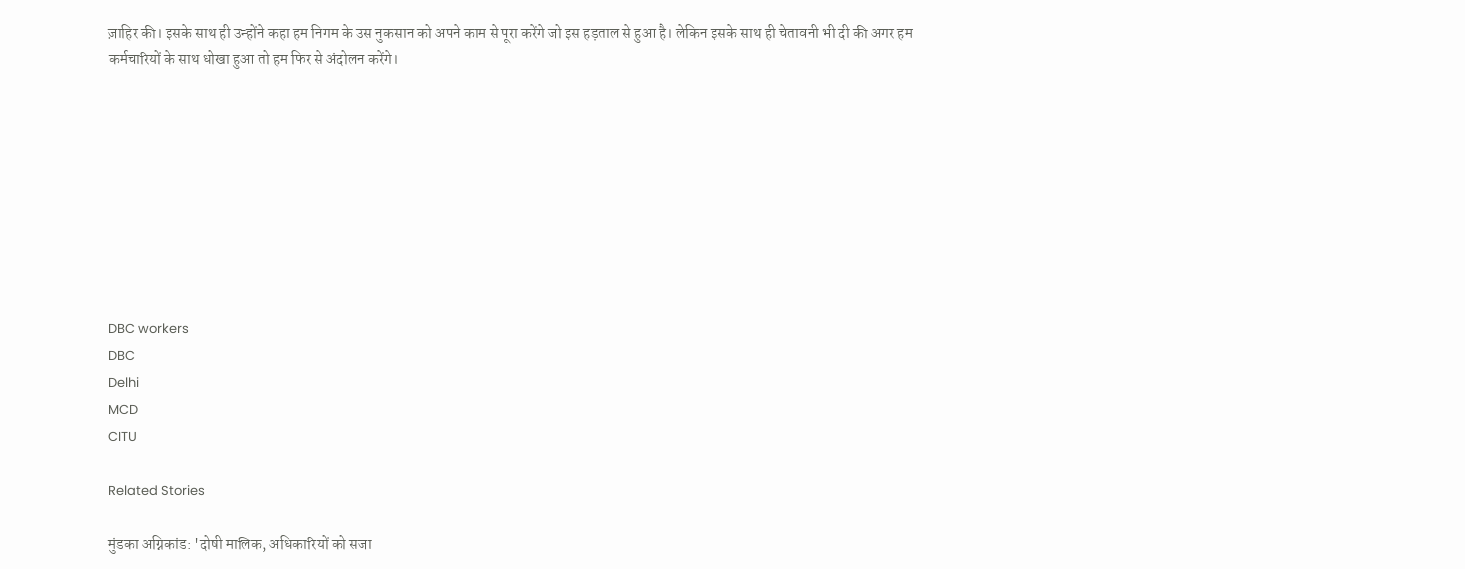ज़ाहिर की। इसके साथ ही उन्होंने कहा हम निगम के उस नुकसान को अपने काम से पूरा करेंगे जो इस हड़ताल से हुआ है। लेकिन इसके साथ ही चेतावनी भी दी की अगर हम कर्मचारियों के साथ धोखा हुआ तो हम फिर से अंदोलन करेंगे।









DBC workers
DBC
Delhi
MCD
CITU

Related Stories

मुंडका अग्निकांड: 'दोषी मालिक, अधिकारियों को सजा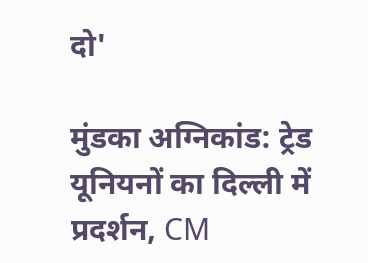दो'

मुंडका अग्निकांड: ट्रेड यूनियनों का दिल्ली में प्रदर्शन, CM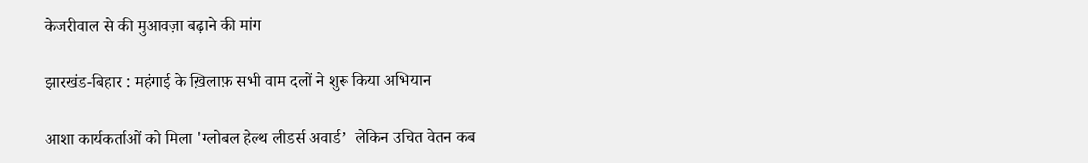केजरीवाल से की मुआवज़ा बढ़ाने की मांग

झारखंड-बिहार : महंगाई के ख़िलाफ़ सभी वाम दलों ने शुरू किया अभियान

आशा कार्यकर्ताओं को मिला 'ग्लोबल हेल्थ लीडर्स अवार्ड’  लेकिन उचित वेतन कब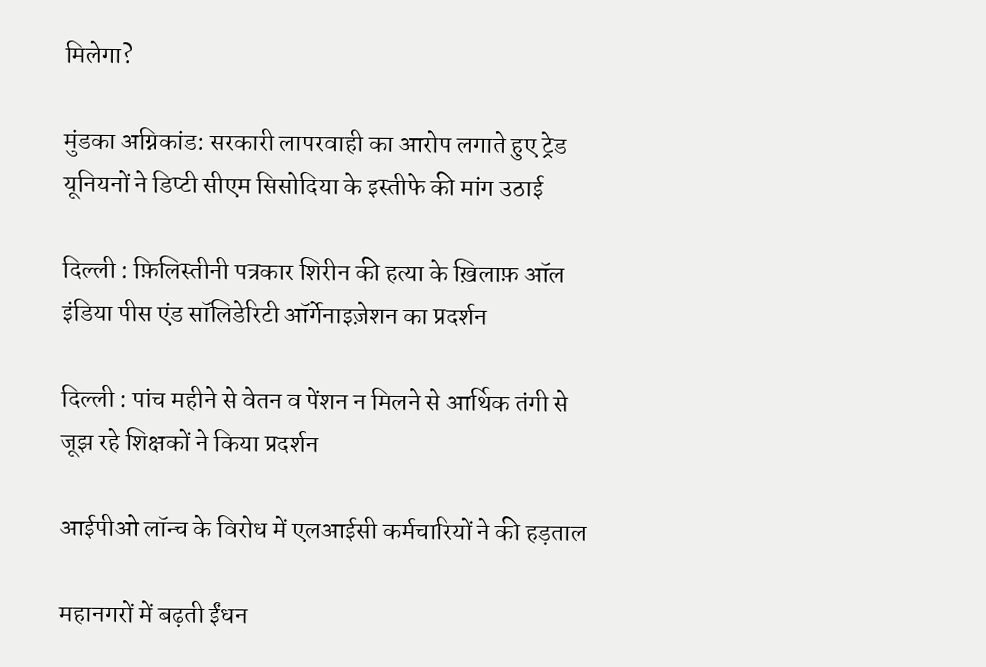मिलेगा?

मुंडका अग्निकांड: सरकारी लापरवाही का आरोप लगाते हुए ट्रेड यूनियनों ने डिप्टी सीएम सिसोदिया के इस्तीफे की मांग उठाई

दिल्ली : फ़िलिस्तीनी पत्रकार शिरीन की हत्या के ख़िलाफ़ ऑल इंडिया पीस एंड सॉलिडेरिटी ऑर्गेनाइज़ेशन का प्रदर्शन

दिल्ली : पांच महीने से वेतन व पेंशन न मिलने से आर्थिक तंगी से जूझ रहे शिक्षकों ने किया प्रदर्शन

आईपीओ लॉन्च के विरोध में एलआईसी कर्मचारियों ने की हड़ताल

महानगरों में बढ़ती ईंधन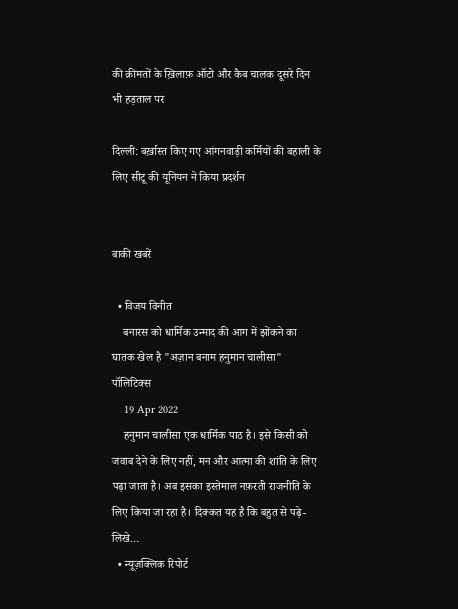की क़ीमतों के ख़िलाफ़ ऑटो और कैब चालक दूसरे दिन भी हड़ताल पर

दिल्ली: बर्ख़ास्त किए गए आंगनवाड़ी कर्मियों की बहाली के लिए सीटू की यूनियन ने किया प्रदर्शन


बाकी खबरें

  • विजय विनीत
    बनारस को धार्मिक उन्माद की आग में झोंकने का घातक खेल है "अज़ान बनाम हनुमान चालीसा" पॉलिटिक्स
    19 Apr 2022
    हनुमान चालीसा एक धार्मिक पाठ है। इसे किसी को जवाब देने के लिए नहीं, मन और आत्मा की शांति के लिए पढ़ा जाता है। अब इसका इस्तेमाल नफ़रती राजनीति के लिए किया जा रहा है। दिक्कत यह है कि बहुत से पढ़े-लिखे…
  • न्यूज़क्लिक रिपोर्ट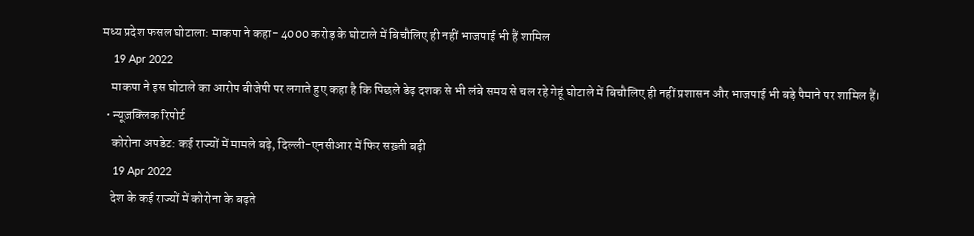मध्य प्रदेश फसल घोटाला: माकपा ने कहा- 4000 करोड़ के घोटाले में बिचौलिए ही नहीं भाजपाई भी हैं शामिल
    19 Apr 2022
    माकपा ने इस घोटाले का आरोप बीजेपी पर लगाते हुए कहा है कि पिछले डेढ़ दशक से भी लंबे समय से चल रहे गेहूं घोटाले में बिचौलिए ही नहीं प्रशासन और भाजपाई भी बड़े पैमाने पर शामिल हैं।
  • न्यूज़क्लिक रिपोर्ट
    कोरोना अपडेट: कई राज्यों में मामले बढ़े, दिल्ली-एनसीआर में फिर सख़्ती बढ़ी
    19 Apr 2022
    देश के कई राज्यों में कोरोना के बढ़ते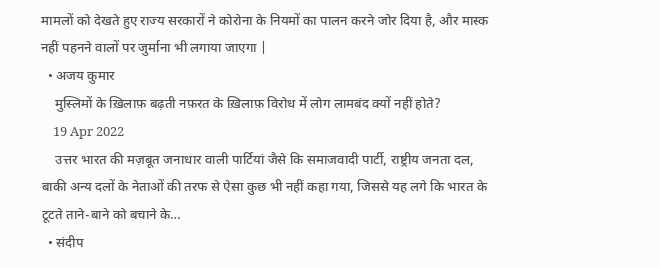मामलों को देखते हुए राज्य सरकारों ने कोरोना के नियमों का पालन करने जोर दिया है, और मास्क नहीं पहनने वालों पर जुर्माना भी लगाया जाएगा |
  • अजय कुमार
    मुस्लिमों के ख़िलाफ़ बढ़ती नफ़रत के ख़िलाफ़ विरोध में लोग लामबंद क्यों नहीं होते?
    19 Apr 2022
    उत्तर भारत की मज़बूत जनाधार वाली पार्टियां जैसे कि समाजवादी पार्टी, राष्ट्रीय जनता दल, बाकी अन्य दलों के नेताओं की तरफ से ऐसा कुछ भी नहीं कहा गया, जिससे यह लगे कि भारत के टूटते ताने-बाने को बचाने के…
  • संदीप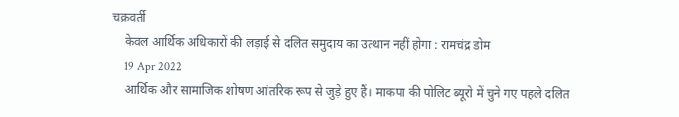चक्रवर्ती
    केवल आर्थिक अधिकारों की लड़ाई से दलित समुदाय का उत्थान नहीं होगा : रामचंद्र डोम
    19 Apr 2022
    आर्थिक और सामाजिक शोषण आंतरिक रूप से जुड़े हुए हैं। माकपा की पोलिट ब्यूरो में चुने गए पहले दलित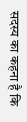सदस्य का कहना है कि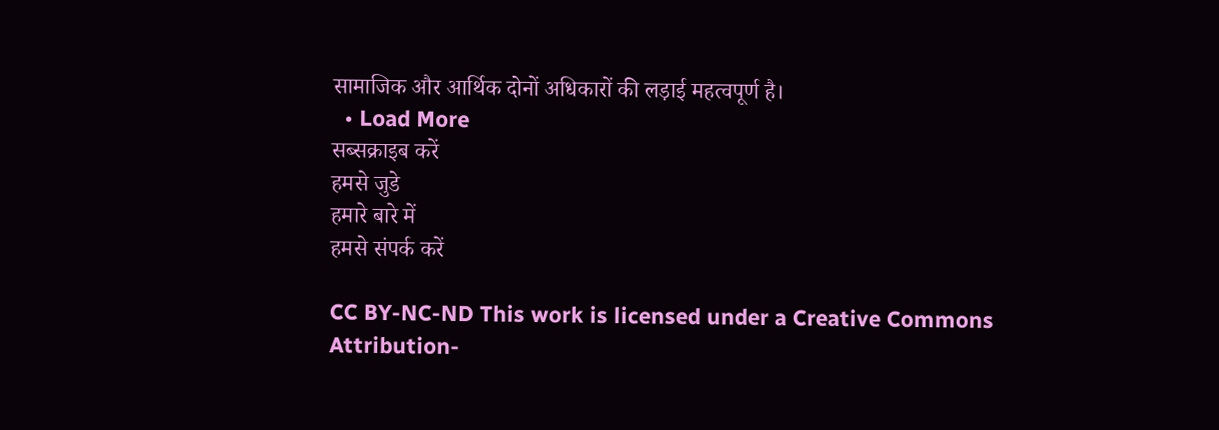सामाजिक और आर्थिक दोनों अधिकारों की लड़ाई महत्वपूर्ण है।
  • Load More
सब्सक्राइब करें
हमसे जुडे
हमारे बारे में
हमसे संपर्क करें

CC BY-NC-ND This work is licensed under a Creative Commons Attribution-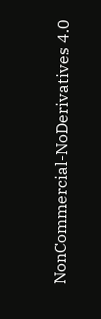NonCommercial-NoDerivatives 4.0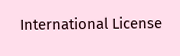International License